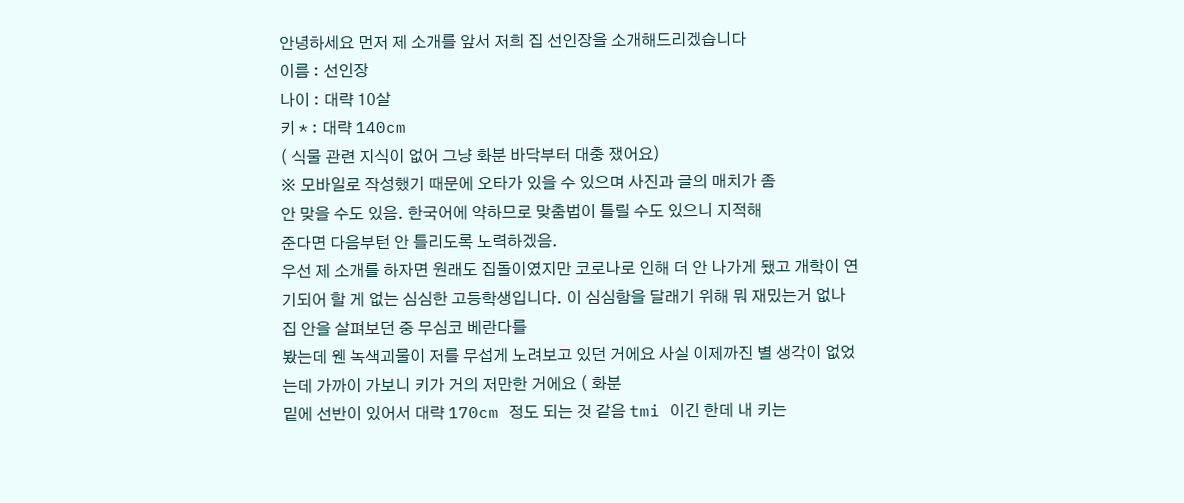안녕하세요 먼저 제 소개를 앞서 저희 집 선인장을 소개해드리겠습니다
이름 : 선인장
나이 : 대략 10살
키 * : 대략 140cm
( 식물 관련 지식이 없어 그냥 화분 바닥부터 대충 쟀어요)
※ 모바일로 작성했기 때문에 오타가 있을 수 있으며 사진과 글의 매치가 좀
안 맞을 수도 있음. 한국어에 약하므로 맞춤법이 틀릴 수도 있으니 지적해
준다면 다음부턴 안 틀리도록 노력하겠음.
우선 제 소개를 하자면 원래도 집돌이였지만 코로나로 인해 더 안 나가게 됐고 개학이 연기되어 할 게 없는 심심한 고등학생입니다. 이 심심함을 달래기 위해 뭐 재밌는거 없나 집 안을 살펴보던 중 무심코 베란다를
봤는데 웬 녹색괴물이 저를 무섭게 노려보고 있던 거에요 사실 이제까진 별 생각이 없었는데 가까이 가보니 키가 거의 저만한 거에요 ( 화분
밑에 선반이 있어서 대략 170cm 정도 되는 것 같음 tmi 이긴 한데 내 키는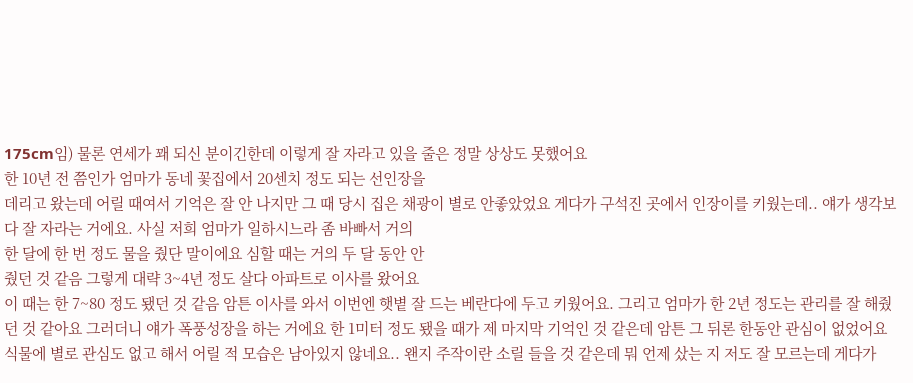175cm임) 물론 연세가 꽤 되신 분이긴한데 이렇게 잘 자라고 있을 줄은 정말 상상도 못했어요
한 10년 전 쯤인가 엄마가 동네 꽃집에서 20센치 정도 되는 선인장을
데리고 왔는데 어릴 때여서 기억은 잘 안 나지만 그 때 당시 집은 채광이 별로 안좋았었요 게다가 구석진 곳에서 인장이를 키웠는데.. 얘가 생각보다 잘 자라는 거에요. 사실 저희 엄마가 일하시느라 좀 바빠서 거의
한 달에 한 번 정도 물을 줬단 말이에요 심할 때는 거의 두 달 동안 안
줬던 것 같음 그렇게 대략 3~4년 정도 살다 아파트로 이사를 왔어요
이 때는 한 7~80 정도 됐던 것 같음 암튼 이사를 와서 이번엔 햇볕 잘 드는 베란다에 두고 키웠어요. 그리고 엄마가 한 2년 정도는 관리를 잘 해줬던 것 같아요 그러더니 얘가 폭풍성장을 하는 거에요 한 1미터 정도 됐을 때가 제 마지막 기억인 것 같은데 암튼 그 뒤론 한동안 관심이 없었어요 식물에 별로 관심도 없고 해서 어릴 적 모습은 남아있지 않네요.. 왠지 주작이란 소릴 들을 것 같은데 뭐 언제 샀는 지 저도 잘 모르는데 게다가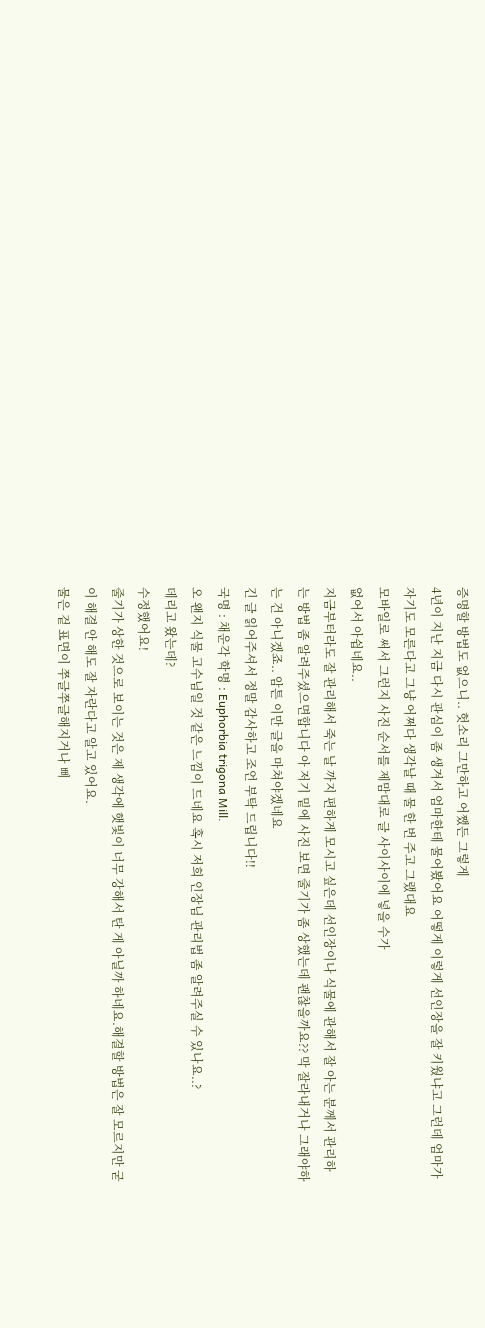증명할 방법도 없으니.. 헛소리 그만하고 어쨌든 그렇게
4년이 지난 지금 다시 관심이 좀 생겨서 엄마한테 물어봤어요 어떻게 이렇게 선인장을 잘 키웠냐고 그런데 엄마가 자기도 모른다고 그냥 어쩌다 생각날 때 물 한 번 주고 그랬대요
모바일로 써서 그런지 사진 순서를 제맘대로 글 사이사이에 넣을 수가
없어서 아쉽네요..
지금부터라도 잘 관리해서 죽는 날 까지 편하게 모시고 싶은데 선인장이나 식물에 관해서 잘 아는 분께서 관리하는 방법 좀 알려주셨으면합니다 아 저기 밑에 사진 보면 줄기가 좀 상했는데 괜찮을까요?? 막 잘라내거나 그래야하는 건 아니겠죠.. 암튼 이만 글을 마쳐야겠네요
긴 글 읽어주셔서 정말 감사하고 조언 부탁 드립니다!!
국명 : 채운각 학명 : Euphorbia trigona Mill.
오 왠지 식물 고수님일 것 같은 느낌이 드네요 혹시 저희 인장님 관리법 좀 알려주실 수 있나요..?
데리고 왔는데?
수정했어요!
줄기가 상한 것으로 보이는 것은 제 생각에 햇빛이 너무 강해서 탄 게 아닐까 하네요.해결할 방법은 잘 모르지만 굳이 해결 안 해도 잘 자란다고 알고 있어요.
물은 겉 표면이 쭈글쭈글해지거나 삐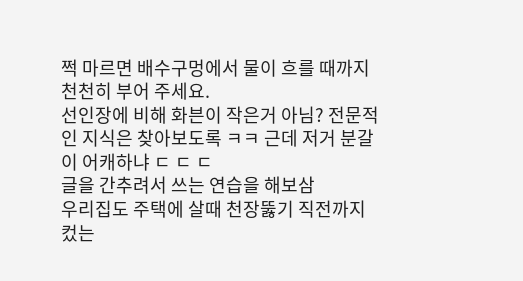쩍 마르면 배수구멍에서 물이 흐를 때까지 천천히 부어 주세요.
선인장에 비해 화븐이 작은거 아님? 전문적인 지식은 찾아보도록 ㅋㅋ 근데 저거 분갈이 어캐하냐 ㄷ ㄷ ㄷ
글을 간추려서 쓰는 연습을 해보삼
우리집도 주택에 살때 천장뚫기 직전까지 컸는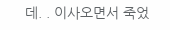데. . 이사오면서 죽었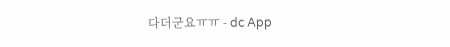다더군요ㅠㅠ - dc App